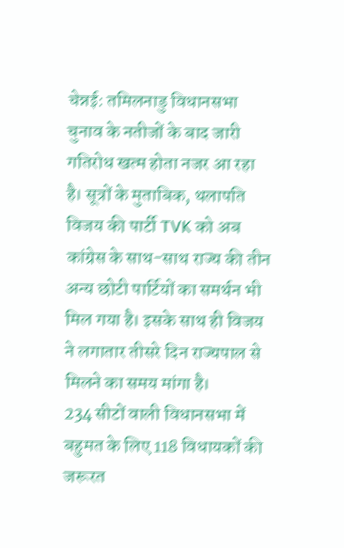चेन्नई: तमिलनाडु विधानसभा चुनाव के नतीजों के बाद जारी गतिरोध खत्म होता नजर आ रहा है। सूत्रों के मुताबिक, थलापति विजय की पार्टी TVK को अब कांग्रेस के साथ-साथ राज्य की तीन अन्य छोटी पार्टियों का समर्थन भी मिल गया है। इसके साथ ही विजय ने लगातार तीसरे दिन राज्यपाल से मिलने का समय मांगा है।
234 सीटों वाली विधानसभा में बहुमत के लिए 118 विधायकों की जरूरत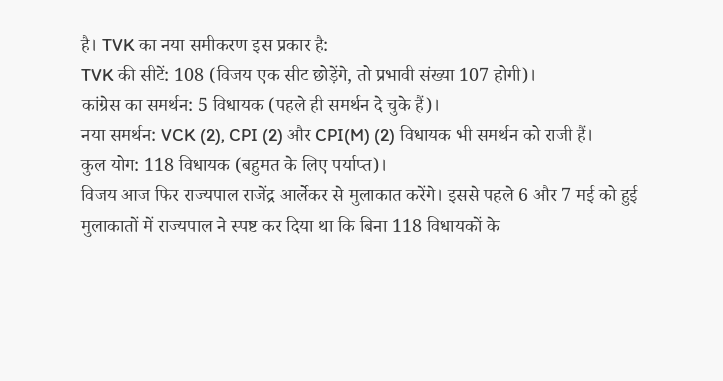है। TVK का नया समीकरण इस प्रकार है:
TVK की सीटें: 108 (विजय एक सीट छोड़ेंगे, तो प्रभावी संख्या 107 होगी)।
कांग्रेस का समर्थन: 5 विधायक (पहले ही समर्थन दे चुके हैं)।
नया समर्थन: VCK (2), CPI (2) और CPI(M) (2) विधायक भी समर्थन को राजी हैं।
कुल योग: 118 विधायक (बहुमत के लिए पर्याप्त)।
विजय आज फिर राज्यपाल राजेंद्र आर्लेकर से मुलाकात करेंगे। इससे पहले 6 और 7 मई को हुई मुलाकातों में राज्यपाल ने स्पष्ट कर दिया था कि बिना 118 विधायकों के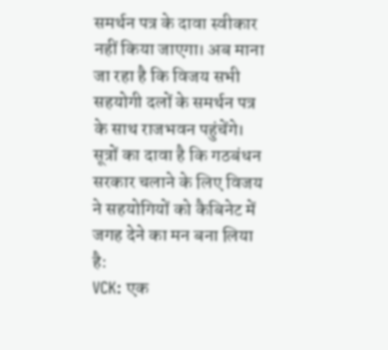समर्थन पत्र के दावा स्वीकार नहीं किया जाएगा। अब माना जा रहा है कि विजय सभी सहयोगी दलों के समर्थन पत्र के साथ राजभवन पहुंचेंगे।
सूत्रों का दावा है कि गठबंधन सरकार चलाने के लिए विजय ने सहयोगियों को कैबिनेट में जगह देने का मन बना लिया है:
VCK: एक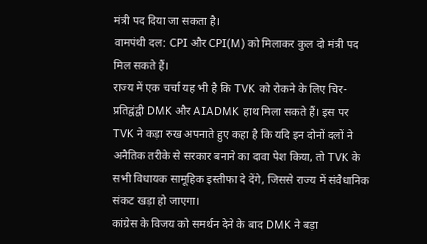मंत्री पद दिया जा सकता है।
वामपंथी दल: CPI और CPI(M) को मिलाकर कुल दो मंत्री पद मिल सकते हैं।
राज्य में एक चर्चा यह भी है कि TVK को रोकने के लिए चिर-प्रतिद्वंद्वी DMK और AIADMK हाथ मिला सकते हैं। इस पर TVK ने कड़ा रुख अपनाते हुए कहा है कि यदि इन दोनों दलों ने अनैतिक तरीके से सरकार बनाने का दावा पेश किया, तो TVK के सभी विधायक सामूहिक इस्तीफा दे देंगे, जिससे राज्य में संवैधानिक संकट खड़ा हो जाएगा।
कांग्रेस के विजय को समर्थन देने के बाद DMK ने बड़ा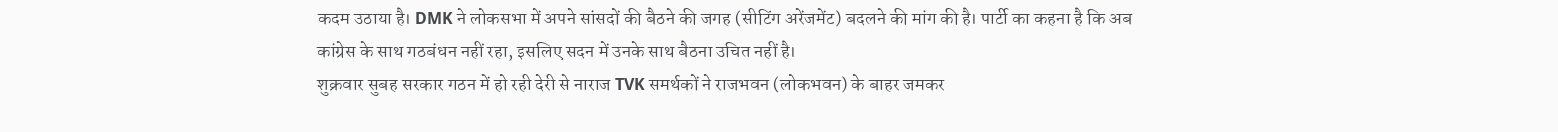कदम उठाया है। DMK ने लोकसभा में अपने सांसदों की बैठने की जगह (सीटिंग अरेंजमेंट) बदलने की मांग की है। पार्टी का कहना है कि अब कांग्रेस के साथ गठबंधन नहीं रहा, इसलिए सदन में उनके साथ बैठना उचित नहीं है।
शुक्रवार सुबह सरकार गठन में हो रही देरी से नाराज TVK समर्थकों ने राजभवन (लोकभवन) के बाहर जमकर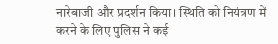नारेबाजी और प्रदर्शन किया। स्थिति को नियंत्रण में करने के लिए पुलिस ने कई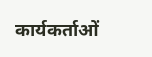कार्यकर्ताओं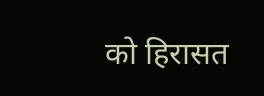को हिरासत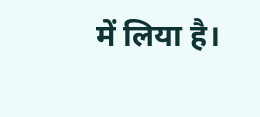में लिया है।